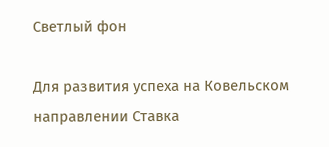Светлый фон

Для развития успеха на Ковельском направлении Ставка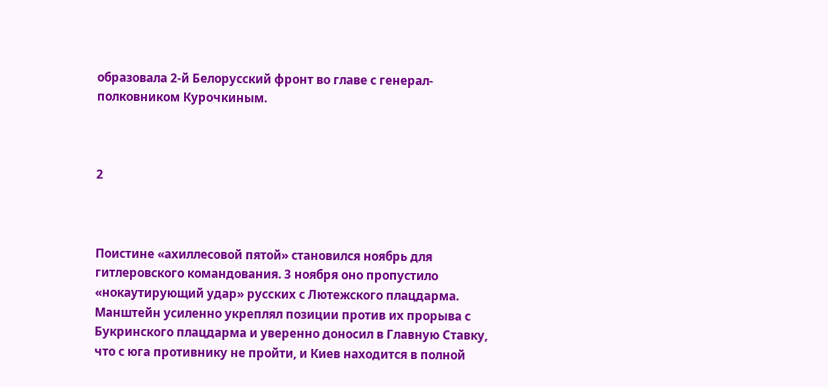образовала 2-й Белорусский фронт во главе с генерал-полковником Курочкиным.



2



Поистине «ахиллесовой пятой» становился ноябрь для гитлеровского командования. 3 ноября оно пропустило «нокаутирующий удар» русских с Лютежского плацдарма. Манштейн усиленно укреплял позиции против их прорыва с Букринского плацдарма и уверенно доносил в Главную Ставку, что с юга противнику не пройти, и Киев находится в полной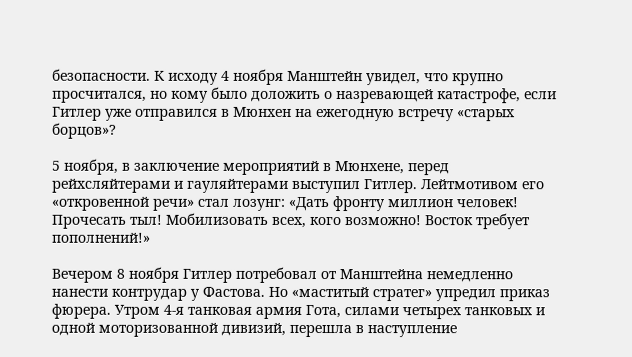безопасности. К исходу 4 ноября Манштейн увидел, что крупно просчитался, но кому было доложить о назревающей катастрофе, если Гитлер уже отправился в Мюнхен на ежегодную встречу «старых борцов»?

5 ноября, в заключение мероприятий в Мюнхене, перед рейхсляйтерами и гауляйтерами выступил Гитлер. Лейтмотивом его «откровенной речи» стал лозунг: «Дать фронту миллион человек! Прочесать тыл! Мобилизовать всех, кого возможно! Восток требует пополнений!»

Вечером 8 ноября Гитлер потребовал от Манштейна немедленно нанести контрудар у Фастова. Но «маститый стратег» упредил приказ фюрера. Утром 4-я танковая армия Гота, силами четырех танковых и одной моторизованной дивизий, перешла в наступление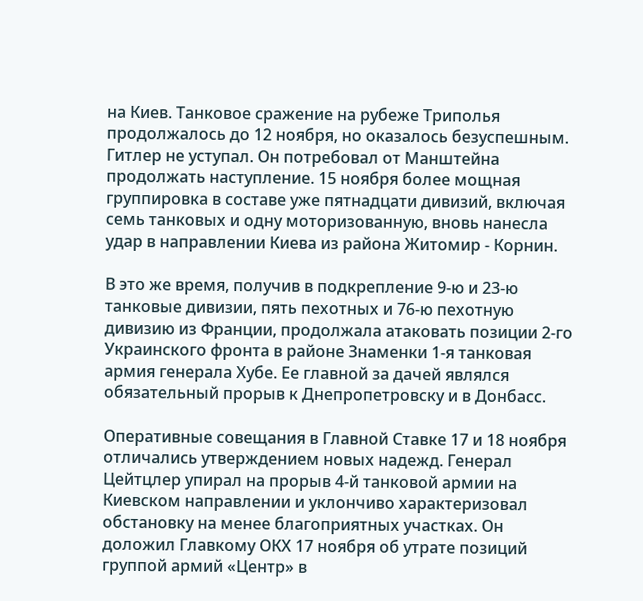на Киев. Танковое сражение на рубеже Триполья продолжалось до 12 ноября, но оказалось безуспешным. Гитлер не уступал. Он потребовал от Манштейна продолжать наступление. 15 ноября более мощная группировка в составе уже пятнадцати дивизий, включая семь танковых и одну моторизованную, вновь нанесла удар в направлении Киева из района Житомир - Корнин.

В это же время, получив в подкрепление 9-ю и 23-ю танковые дивизии, пять пехотных и 76-ю пехотную дивизию из Франции, продолжала атаковать позиции 2-го Украинского фронта в районе Знаменки 1-я танковая армия генерала Хубе. Ее главной за дачей являлся обязательный прорыв к Днепропетровску и в Донбасс.

Оперативные совещания в Главной Ставке 17 и 18 ноября отличались утверждением новых надежд. Генерал Цейтцлер упирал на прорыв 4-й танковой армии на Киевском направлении и уклончиво характеризовал обстановку на менее благоприятных участках. Он доложил Главкому ОКХ 17 ноября об утрате позиций группой армий «Центр» в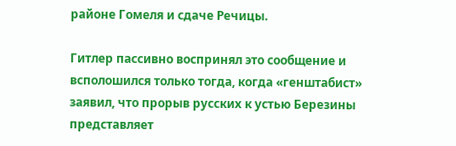районе Гомеля и сдаче Речицы.

Гитлер пассивно воспринял это сообщение и всполошился только тогда, когда «генштабист» заявил, что прорыв русских к устью Березины представляет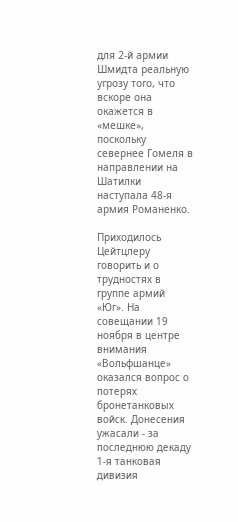для 2-й армии Шмидта реальную угрозу того, что вскоре она окажется в «мешке», поскольку севернее Гомеля в направлении на Шатилки наступала 48-я армия Романенко.

Приходилось Цейтцлеру говорить и о трудностях в группе армий «Юг». На совещании 19 ноября в центре внимания «Вольфшанце» оказался вопрос о потерях бронетанковых войск. Донесения ужасали - за последнюю декаду 1-я танковая дивизия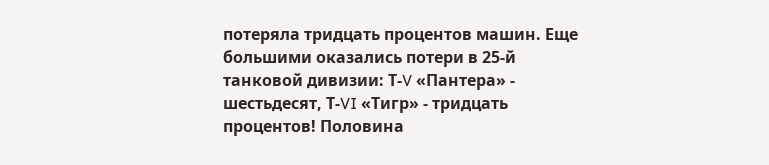потеряла тридцать процентов машин. Еще большими оказались потери в 25-й танковой дивизии: Т-V «Пантера» - шестьдесят, Т-VI «Тигр» - тридцать процентов! Половина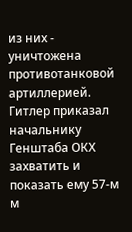из них - уничтожена противотанковой артиллерией. Гитлер приказал начальнику Генштаба ОКХ захватить и показать ему 57-м м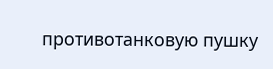противотанковую пушку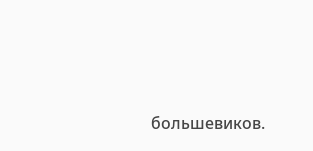большевиков.